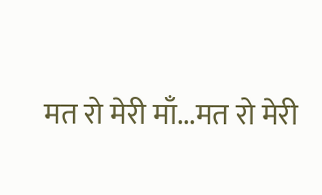मत रो मेरी माँ...मत रो मेरी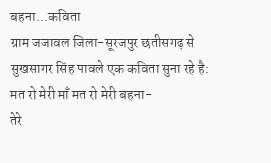बहना...कविता
ग्राम जजावल जिला-सूरजपुर छतीसगढ़ से सुखसागर सिंह पावले एक कविता सुना रहे है:
मत रो मेरी माँ मत रो मेरी बहना-
तेरे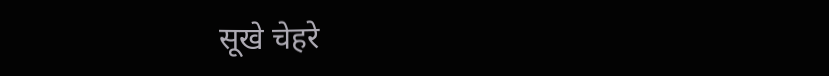सूखे चेहरे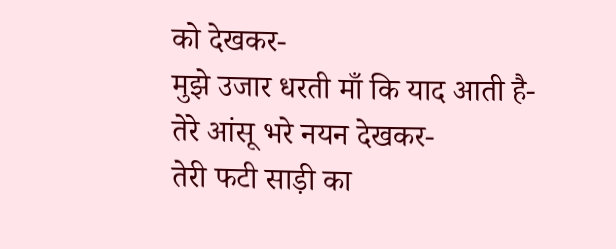को देखकर-
मुझे उजार धरती माँ कि याद आती है-
तेरे आंसू भरे नयन देखकर-
तेरी फटी साड़ी का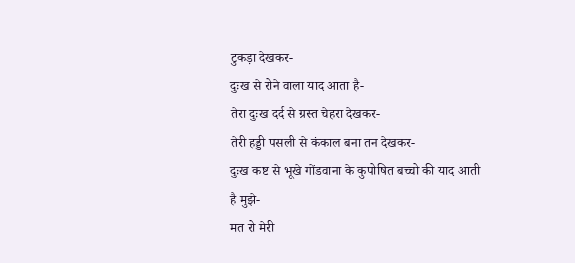टुकड़ा देखकर-
दुःख से रोने वाला याद आता है-
तेरा दुःख दर्द से ग्रस्त चेहरा देखकर-
तेरी हड्डी पसली से कंकाल बना तन देखकर-
दुःख कष्ट से भूखे गोंडवाना के कुपोषित बच्चो की याद आती है मुझे-
मत रो मेरी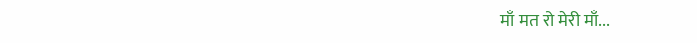माँ मत रो मेरी माँ...